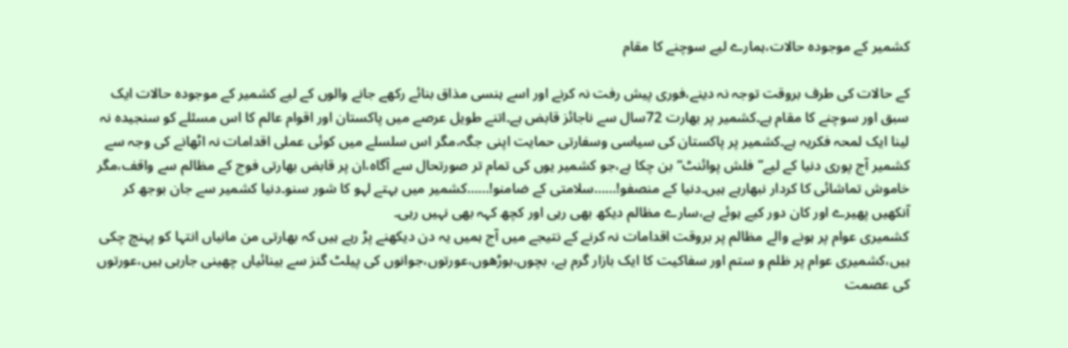کشمیر کے موجودہ حالات،ہمارے لیے سوچنے کا مقام

کے حالات کی طرف بروقت توجہ نہ دینے،فوری پیش رفت نہ کرنے اور اسے ہنسی مذاق بنائے رکھے جانے والوں کے لیے کشمیر کے موجودہ حالات ایک سبق اور سوچنے کا مقام ہے۔کشمیر پر بھارت 72سال سے ناجائز قابض ہے۔اتنے طویل عرصے میں پاکستان اور اقوام عالم کا اس مسئلے کو سنجیدہ نہ لینا ایک لمحہ فکریہ ہے۔کشمیر پر پاکستان کی سیاسی وسفارتی حمایت اپنی جگہ،مگر اس سلسلے میں کوئی عملی اقدامات نہ اٹھانے کی وجہ سے کشمیر آج پوری دنیا کے لیے”فلش پوائنٹ“ بن چکا ہے،جو کشمیر یوں کی تمام تر صورتحال سے آگاہ،ان پر قابض بھارتی فوج کے مظالم سے واقف،مگر خاموش تماشائی کا کردار نبھارہے ہیں۔دنیا کے منصفو!……سلامتی کے ضامنو!……کشمیر میں بہتے لہو کا شور سنو۔دنیا کشمیر سے جان بوجھ کر آنکھیں پھیرے اور کان دور کیے ہوئے ہے،سارے مظالم دیکھ بھی رہی اور کچھ کہہ بھی نہیں رہی۔
کشمیری عوام پر ہونے والے مظالم پر بروقت اقدامات نہ کرنے کے نتیجے میں آج ہمیں یہ دن دیکھنے پڑ رہے ہیں کہ بھارتی من مانیاں انتہا کو پہنچ چکی ہیں،کشمیری عوام پر ظلم و ستم اور سفاکیت کا ایک بازار گرم ہے، بچوں،بوڑھوں،عورتوں،جوانوں کی پیلٹ گنز سے بینائیاں چھینی جارہی ہیں،عورتوں کی عصمت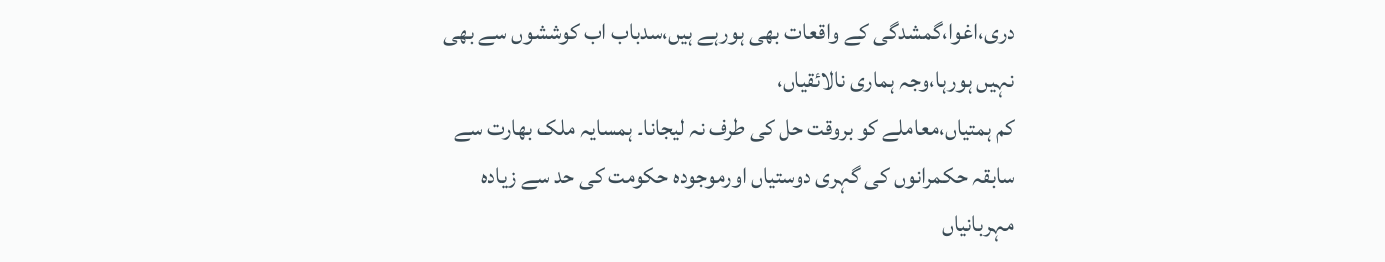دری،اغوا،گمشدگی کے واقعات بھی ہورہے ہیں،سدباب اب کوششوں سے بھی نہیں ہورہا،وجہ ہماری نالائقیاں،
کم ہمتیاں،معاملے کو بروقت حل کی طرف نہ لیجانا۔ ہمسایہ ملک بھارت سے سابقہ حکمرانوں کی گہری دوستیاں اورموجودہ حکومت کی حد سے زیادہ مہربانیاں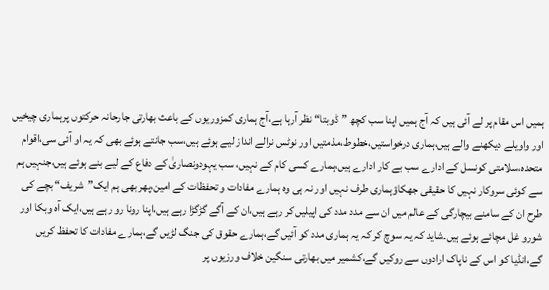ہمیں اس مقام پر لے آئی ہیں کہ آج ہمیں اپنا سب کچھ ”ڈوبتا“ نظر آرہا ہے،آج ہماری کمزوریوں کے باعث بھارتی جارحانہ حرکتوں پرہماری چیخیں اور واویلے دیکھنے والے ہیں،ہماری درخواستیں،خطوط،مذمتیں اور نوٹس نرالے انداز لیے ہوئے ہیں،سب جانتے ہوئے بھی کہ یہ او آئی سی،اقوام متحدہ،سلامتی کونسل کے ادارے سب بے کار ادارے ہیں،ہمارے کسی کام کے نہیں، سب یہودونصاریٰ کے دفاع کے لیے بنے ہوئے ہیں،جنہیں ہم سے کوئی سروکار نہیں کا حقیقی جھکاؤہماری طرف نہیں اور نہ ہی وہ ہمارے مفادات و تحفظات کے امین،پھر بھی ہم ایک”شریف“ بچے کی طرح ان کے سامنے بیچارگی کے عالم میں ان سے مدد مدد کی اپیلیں کر رہے ہیں،ان کے آگے گڑگڑا رہے ہیں،اپنا رونا رو رہے ہیں،ایک آہ وبکا اور شورو غل مچائے ہوئے ہیں۔شاید کہ یہ سوچ کر کہ یہ ہماری مدد کو آئیں گے،ہمارے حقوق کی جنگ لڑیں گے،ہمارے مفادات کا تحفظ کریں گے،انڈیا کو اس کے ناپاک ارادوں سے روکیں گے،کشمیر میں بھارتی سنگین خلاف ورزیوں پر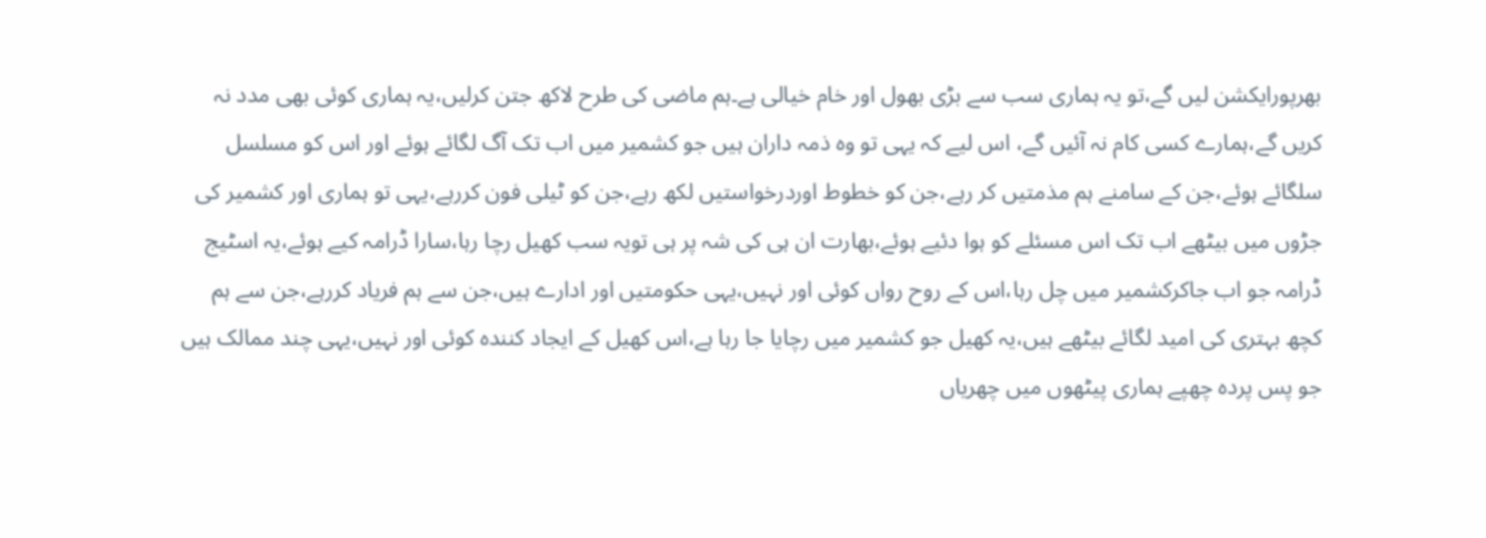بھرپورایکشن لیں گے،تو یہ ہماری سب سے بڑی بھول اور خام خیالی ہے۔ہم ماضی کی طرح لاکھ جتن کرلیں،یہ ہماری کوئی بھی مدد نہ کریں گے،ہمارے کسی کام نہ آئیں گے، اس لیے کہ یہی تو وہ ذمہ داران ہیں جو کشمیر میں اب تک آگ لگائے ہوئے اور اس کو مسلسل سلگائے ہوئے،جن کے سامنے ہم مذمتیں کر رہے،جن کو خطوط اوردرخواستیں لکھ رہے،جن کو ٹیلی فون کررہے،یہی تو ہماری اور کشمیر کی جڑوں میں بیٹھے اب تک اس مسئلے کو ہوا دئیے ہوئے،بھارت ان ہی کی شہ پر ہی تویہ سب کھیل رچا رہا،سارا ڈرامہ کیے ہوئے،یہ اسٹیج ڈرامہ جو اب جاکرکشمیر میں چل رہا،اس کے روح رواں کوئی اور نہیں،یہی حکومتیں اور ادارے ہیں،جن سے ہم فریاد کررہے،جن سے ہم کچھ بہتری کی امید لگائے بیٹھے ہیں،یہ کھیل جو کشمیر میں رچایا جا رہا ہے،اس کھیل کے ایجاد کنندہ کوئی اور نہیں،یہی چند ممالک ہیں جو پس پردہ چھپے ہماری پیٹھوں میں چھریاں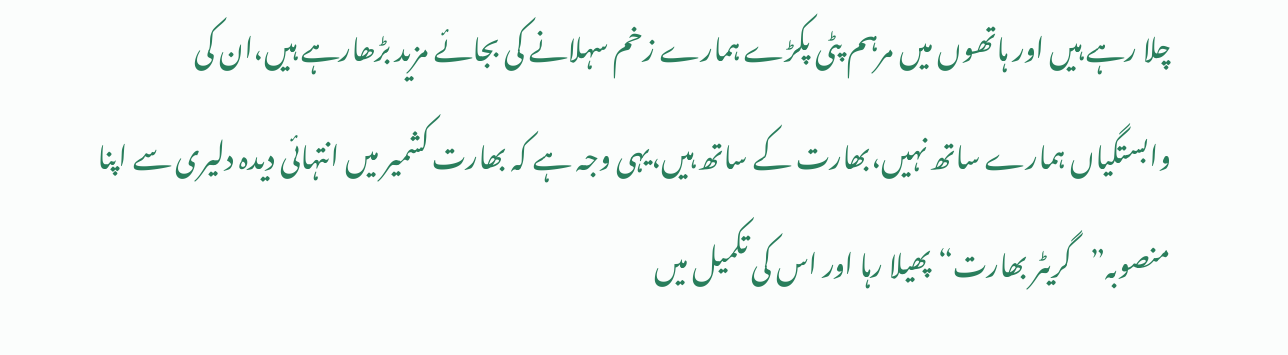چلا رہے ہیں اور ہاتھوں میں مرہم پٹی پکڑے ہمارے زخم سہلانے کی بجائے مزید بڑھارہے ہیں،ان کی وابستگیاں ہمارے ساتھ نہیں،بھارت کے ساتھ ہیں،یہی وجہ ہے کہ بھارت کشمیر میں انتہائی دیدہ دلیری سے اپنا منصوبہ”گریٹر بھارت“پھیلا رہا اور اس کی تکمیل میں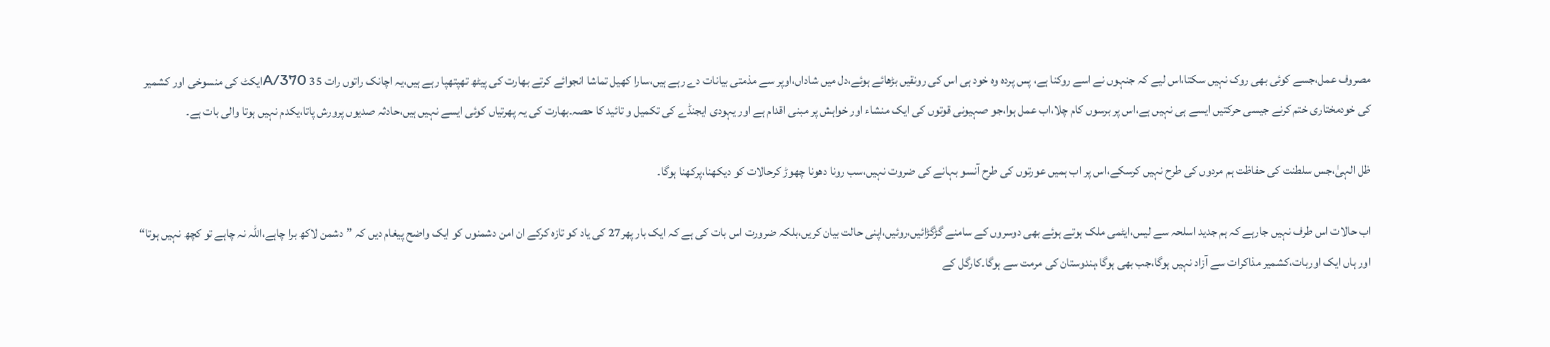مصروف عمل،جسے کوئی بھی روک نہیں سکتا،اس لیے کہ جنہوں نے اسے روکنا ہے، پس پردہ وہ خود ہی اس کی رونقیں بڑھائے ہوئے،دل میں شاداں،اوپر سے مذمتی بیانات دے رہے ہیں،سارا کھیل تماشا انجوائے کرتے بھارت کی پیٹھ تھپتھپا رہے ہیں،یہ اچانک راتوں رات 35 A/370ایکٹ کی منسوخی اور کشمیر کی خودمختاری ختم کرنے جیسی حرکتیں ایسے ہی نہیں ہے،اس پر برسوں کام چلا،اب عمل ہوا،جو صہیونی قوتوں کی ایک منشاء اور خواہش پر مبنی اقدام ہے اور یہودی ایجنڈے کی تکمیل و تائید کا حصہ۔بھارت کی یہ پھرتیاں کوئی ایسے نہیں ہیں،حادثہ صدیوں پرورش پاتا،یکدم نہیں ہوتا والی بات ہے۔

ظل الہیٰ،جس سلطنت کی حفاظت ہم مردوں کی طرح نہیں کرسکے،اس پر اب ہمیں عورتوں کی طرح آنسو بہانے کی ضروت نہیں،سب رونا دھونا چھوڑ کرحالات کو دیکھنا،پرکھنا ہوگا۔

اب حالات اس طرف نہیں جارہے کہ ہم جدید اسلحہ سے لیس،ایٹمی ملک ہوتے ہوئے بھی دوسروں کے سامنے گڑگڑائیں،روئیں،اپنی حالت بیان کریں،بلکہ ضرورت اس بات کی ہے کہ ایک بار پھر27 کی یاد کو تازہ کرکے ان امن دشمنوں کو ایک واضح پیغام دیں کہ ”دشمن لاکھ برا چاہے،اللہ نہ چاہے تو کچھ نہیں ہوتا“ اور ہاں ایک اوربات،کشمیر مذاکرات سے آزاد نہیں ہوگا،جب بھی ہوگا،ہندوستان کی مرمت سے ہوگا۔کارگل کے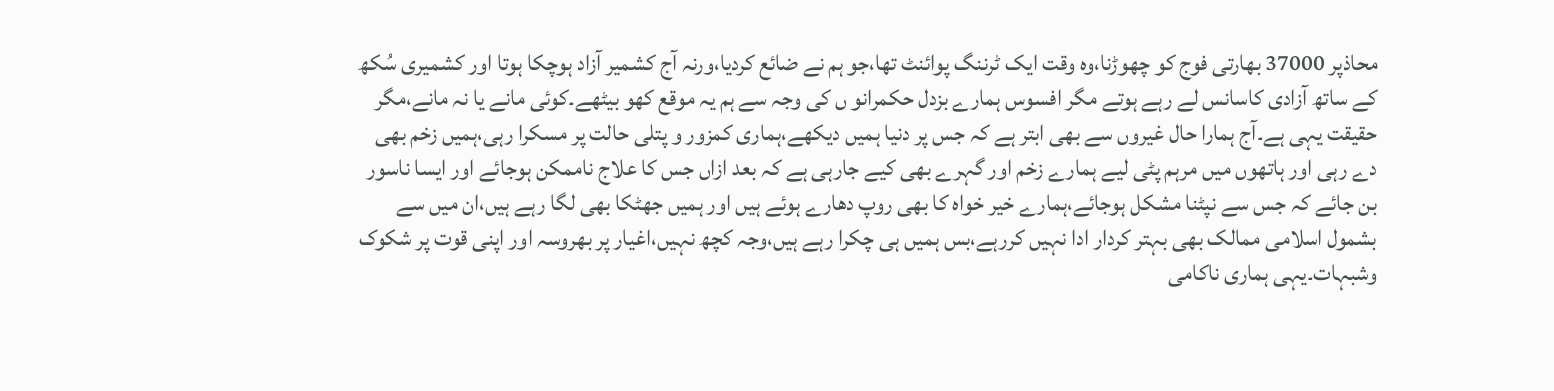محاذپر 37000 بھارتی فوج کو چھوڑنا،وہ وقت ایک ٹرننگ پوائنٹ تھا،جو ہم نے ضائع کردیا،ورنہ آج کشمیر آزاد ہوچکا ہوتا اور کشمیری سُکھ کے ساتھ آزادی کاسانس لے رہے ہوتے مگر افسوس ہمارے بزدل حکمرانو ں کی وجہ سے ہم یہ موقع کھو بیٹھے۔کوئی مانے یا نہ مانے،مگر حقیقت یہی ہے۔آج ہمارا حال غیروں سے بھی ابتر ہے کہ جس پر دنیا ہمیں دیکھے،ہماری کمزور و پتلی حالت پر مسکرا رہی،ہمیں زخم بھی دے رہی اور ہاتھوں میں مرہم پٹی لیے ہمارے زخم اور گہرے بھی کیے جارہی ہے کہ بعد ازاں جس کا علاج ناممکن ہوجائے اور ایسا ناسور بن جائے کہ جس سے نپٹنا مشکل ہوجائے،ہمارے خیر خواہ کا بھی روپ دھارے ہوئے ہیں اور ہمیں جھٹکا بھی لگا رہے ہیں،ان میں سے بشمول اسلامی ممالک بھی بہتر کردار ادا نہیں کررہے،بس ہمیں ہی چکرا رہے ہیں،وجہ کچھ نہیں،اغیار پر بھروسہ اور اپنی قوت پر شکوک وشبہات۔یہی ہماری ناکامی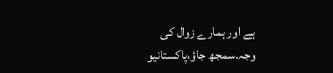ہے اور ہمارے زوال کی وجہ۔سمجھ جاؤ،پاکستانیو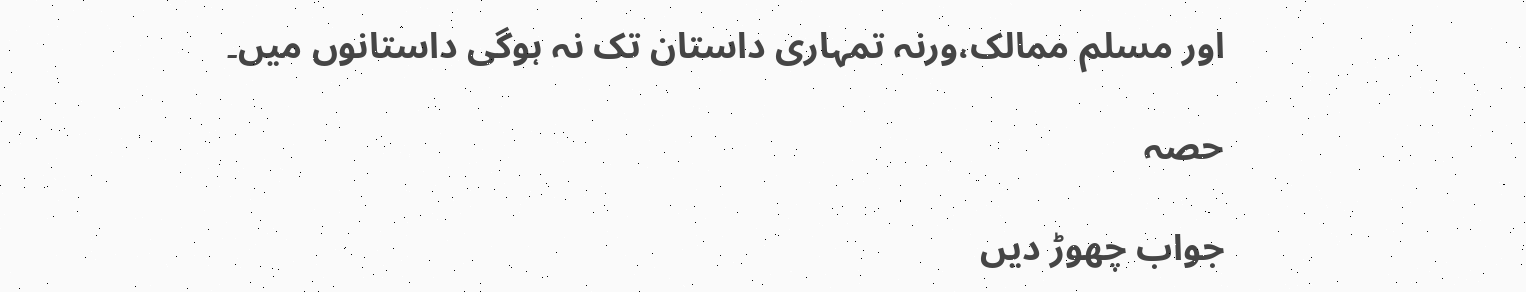اور مسلم ممالک،ورنہ تمہاری داستان تک نہ ہوگی داستانوں میں۔

حصہ

جواب چھوڑ دیں